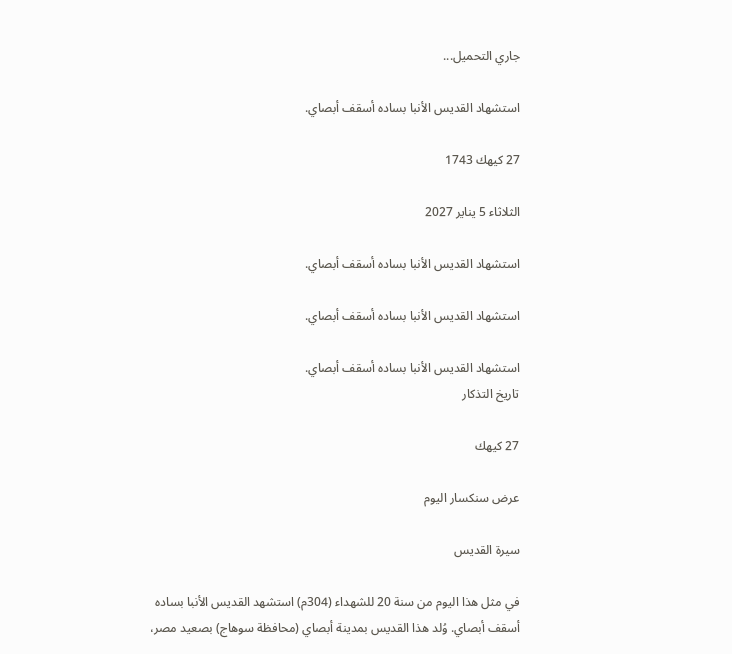جاري التحميل...

استشهاد القديس الأنبا بساده أسقف أبصاي.

27 كيهك 1743

الثلاثاء 5 يناير 2027

استشهاد القديس الأنبا بساده أسقف أبصاي.

استشهاد القديس الأنبا بساده أسقف أبصاي.

استشهاد القديس الأنبا بساده أسقف أبصاي.
تاريخ التذكار

27 كيهك

عرض سنكسار اليوم

سيرة القديس

في مثل هذا اليوم من سنة 20 للشهداء (304م) استشهد القديس الأنبا بساده أسقف أبصاي. وُلد هذا القديس بمدينة أبصاي (محافظة سوهاج) بصعيد مصر،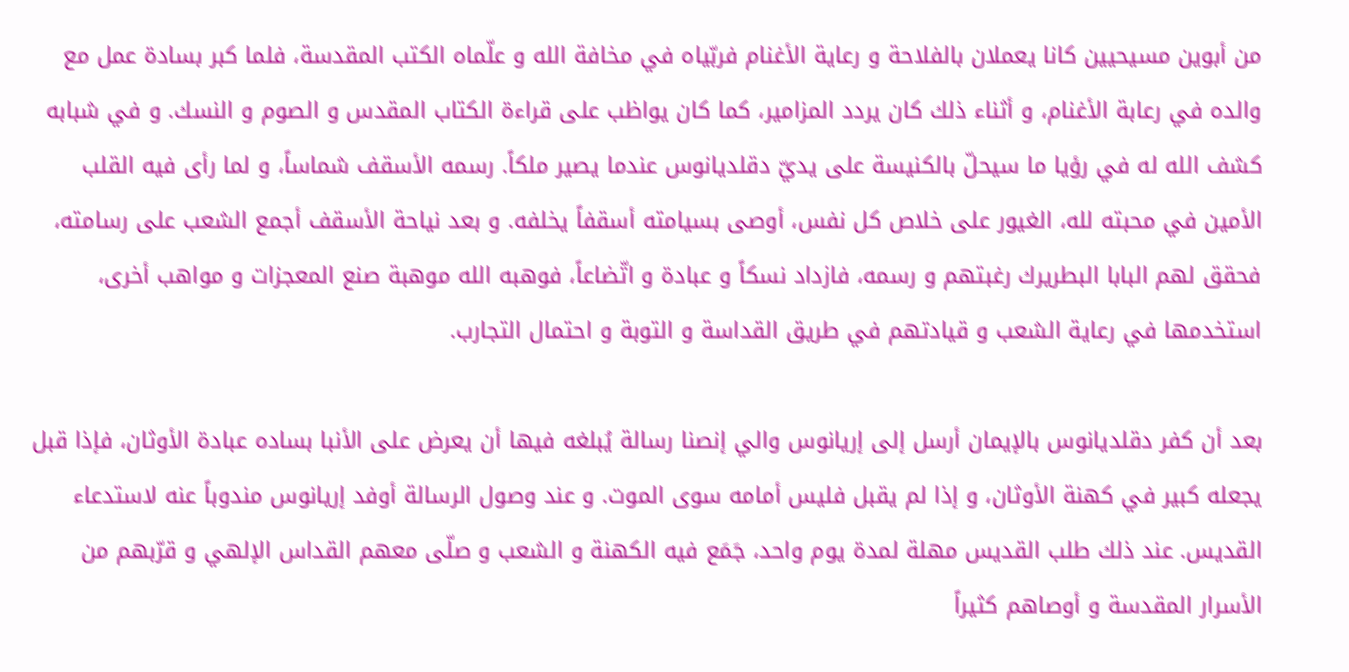من أبوين مسيحيين كانا يعملان بالفلاحة و رعاية الأغنام فربّياه في مخافة الله و علّماه الكتب المقدسة، فلما كبر بسادة عمل مع والده في رعابة الأغنام، و أثناء ذلك كان يردد المزامير، كما كان يواظب على قراءة الكتاب المقدس و الصوم و النسك. و في شبابه كشف الله له في رؤيا ما سيحلّ بالكنيسة على يديّ دقلديانوس عندما يصير ملكاً. رسمه الأسقف شماساً، و لما رأى فيه القلب الأمين في محبته لله، الغيور على خلاص كل نفس، أوصى بسيامته أسقفاً يخلفه. و بعد نياحة الأسقف أجمع الشعب على رسامته، فحقق لهم البابا البطريرك رغبتهم و رسمه، فازداد نسكاً و عبادة و اتّضاعاً، فوهبه الله موهبة صنع المعجزات و مواهب أخرى، استخدمها في رعاية الشعب و قيادتهم في طريق القداسة و التوبة و احتمال التجارب.

بعد أن كفر دقلديانوس بالإيمان أرسل إلى إريانوس والي إنصنا رسالة يُبلغه فيها أن يعرض على الأنبا بساده عبادة الأوثان، فإذا قبل يجعله كبير في كهنة الأوثان، و إذا لم يقبل فليس أمامه سوى الموت. و عند وصول الرسالة أوفد إريانوس مندوباً عنه لاستدعاء القديس. عند ذلك طلب القديس مهلة لمدة يوم واحد، جَمَع فيه الكهنة و الشعب و صلّى معهم القداس الإلهي و قرّبهم من الأسرار المقدسة و أوصاهم كثيراً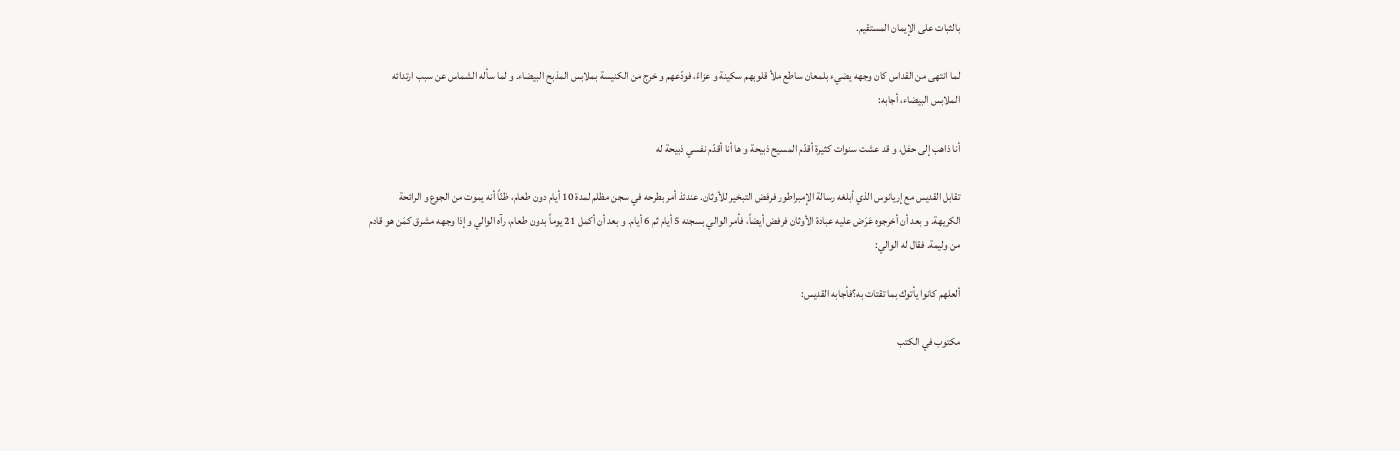بالثبات على الإيمان المستقيم.

لما انتهى من القداس كان وجهه يضيء بلمعان ساطع ملأ قلوبهم سكينة و عزاءً، فودّعهم و خرج من الكنيسة بملابس المذبح البيضاء. و لما سأله الشماس عن سبب ارتدائه الملابس البيضاء، أجابه:

أنا ذاهب إلى حفل، و قد عشت سنوات كثيرة أقدّم المسيح ذبيحة و ها أنا أقدّم نفسي ذبيحة له

تقابل القديس مع إريانوس الذي أبلغه رسالة الإمبراطور فرفض التبخير للأوثان. عندئذ أمر بطرحه في سجن مظلم لمدة 10 أيام دون طعام، ظنّاً أنه يموت من الجوع و الرائحة الكريهة. و بعد أن أخرجوه عَرَض عليه عبادة الأوثان فرفض أيضاً، فأمر الوالي بسجنه 5 أيام ثم 6 أيام. و بعد أن أكمل 21 يوماً بدون طعام، رآه الوالي و إذا وجهه مشرق كمَن هو قادم من وليمة. فقال له الوالي:

ألعلهم كانوا يأتوك بما تقتات به؟فأجابه القديس:

مكتوب في الكتب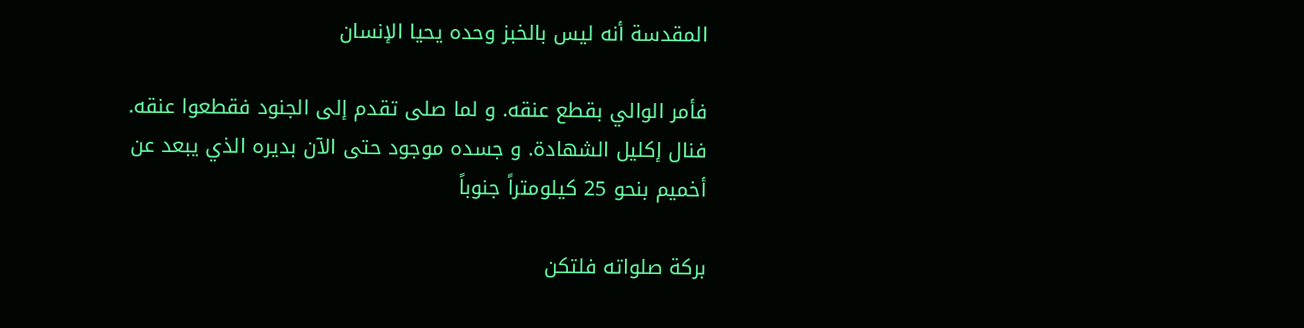المقدسة أنه ليس بالخبز وحده يحيا الإنسان

فأمر الوالي بقطع عنقه. و لما صلى تقدم إلى الجنود فقطعوا عنقه. فنال إكليل الشهادة. و جسده موجود حتى الآن بديره الذي يبعد عن أخميم بنحو 25 كيلومتراً جنوباً

بركة صلواته فلتكن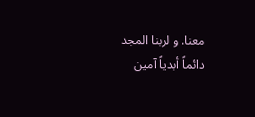معنا. و لربنا المجد دائماً أبدياً آمين